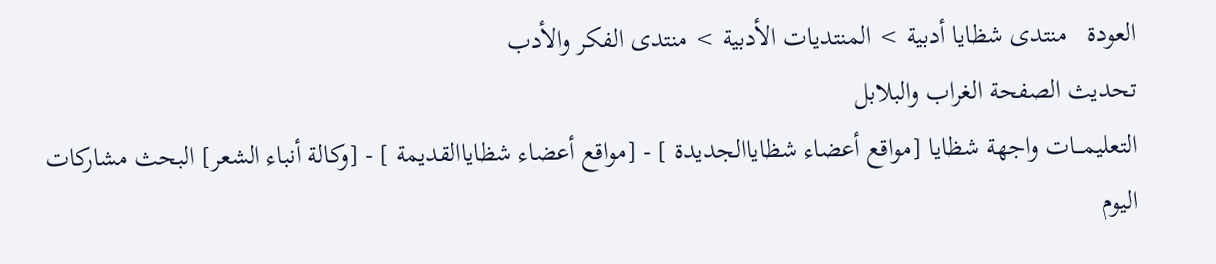العودة   منتدى شظايا أدبية > المنتديات الأدبية > منتدى الفكر والأدب
تحديث الصفحة الغراب والبلابل
التعليمـــات واجهة شظايا [مواقع أعضاء شظاياالجديدة ] - [مواقع أعضاء شظاياالقديمة ] - [وكالة أنباء الشعر] البحث مشاركات اليوم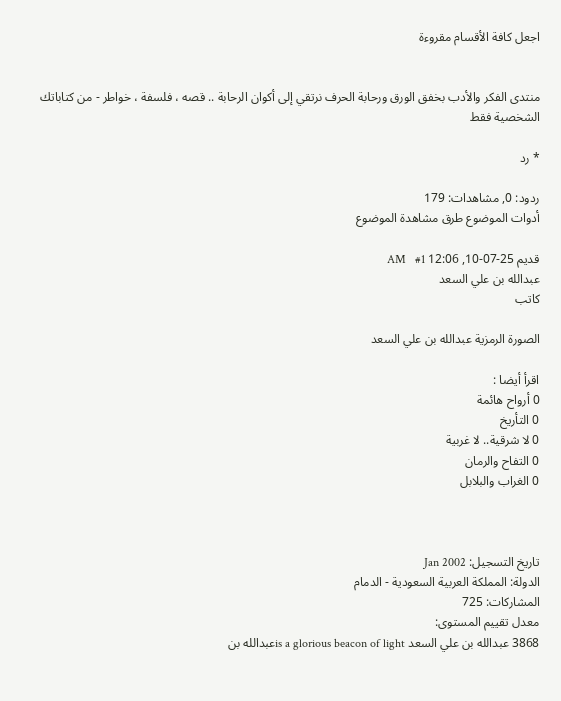اجعل كافة الأقسام مقروءة


منتدى الفكر والأدب بخفق الورق ورحابة الحرف نرتقي إلى أكوان الرحابة .. قصه ، فلسفة ، خواطر - من كتاباتك الشخصية فقط

* رد

ردود: 0, مشاهدات: 179
أدوات الموضوع طرق مشاهدة الموضوع

قديم 25-07-10, 12:06 AM   #1
عبدالله بن علي السعد
كاتب

الصورة الرمزية عبدالله بن علي السعد

اقرأ أيضا :
0 أرواح هائمة
0 التأريخ
0 لا شرقية.. لا غربية
0 التفاح والرمان
0 الغراب والبلابل



تاريخ التسجيل: Jan 2002
الدولة: المملكة العربية السعودية - الدمام
المشاركات: 725
معدل تقييم المستوى:
3868 عبدالله بن علي السعد is a glorious beacon of lightعبدالله بن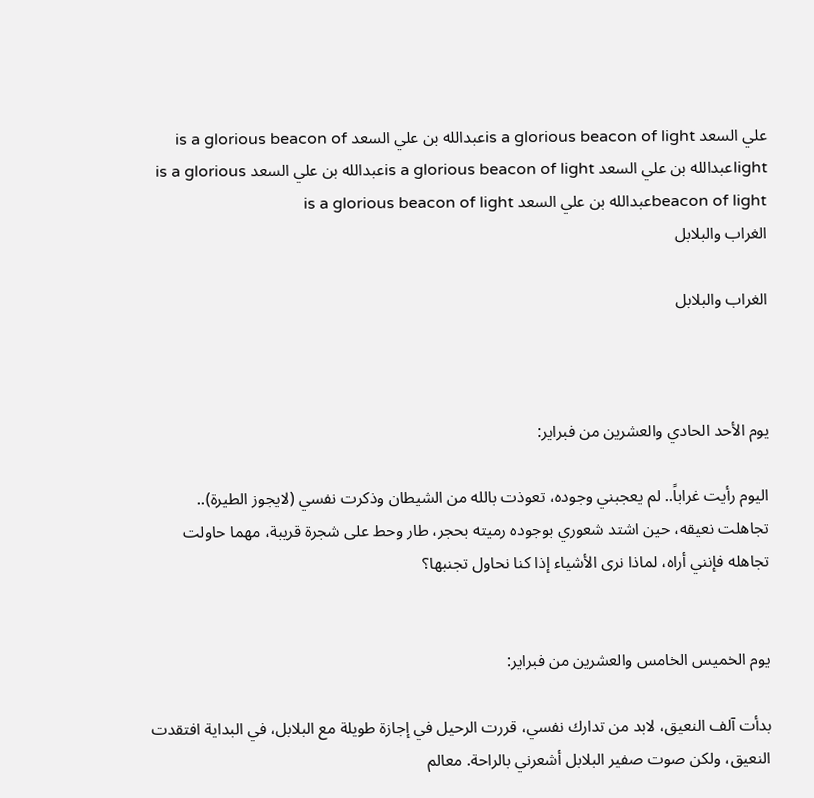علي السعد is a glorious beacon of lightعبدالله بن علي السعد is a glorious beacon of lightعبدالله بن علي السعد is a glorious beacon of lightعبدالله بن علي السعد is a glorious beacon of lightعبدالله بن علي السعد is a glorious beacon of light
الغراب والبلابل

الغراب والبلابل



يوم الأحد الحادي والعشرين من فبراير:

اليوم رأيت غراباً.. لم يعجبني وجوده، تعوذت بالله من الشيطان وذكرت نفسي (لايجوز الطيرة).. تجاهلت نعيقه، حين اشتد شعوري بوجوده رميته بحجر، طار وحط على شجرة قريبة، مهما حاولت تجاهله فإنني أراه، لماذا نرى الأشياء إذا كنا نحاول تجنبها؟


يوم الخميس الخامس والعشرين من فبراير:

بدأت آلف النعيق، لابد من تدارك نفسي، قررت الرحيل في إجازة طويلة مع البلابل، في البداية افتقدت النعيق، ولكن صوت صفير البلابل أشعرني بالراحة. معالم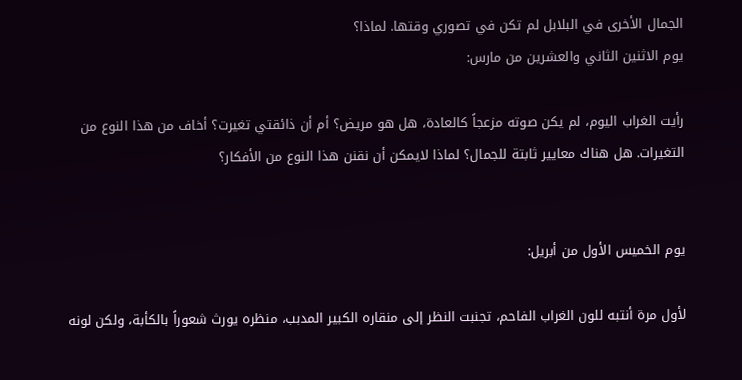الجمال الأخرى في البلابل لم تكن في تصوري وقتها. لماذا؟
يوم الاثنين الثاني والعشرين من مارس:

رأيت الغراب اليوم، لم يكن صوته مزعجاً كالعادة، هل هو مريض؟ أم أن ذائقتي تغيرت؟ أخاف من هذا النوع من التغيرات. هل هناك معايير ثابتة للجمال؟ لماذا لايمكن أن نقنن هذا النوع من الأفكار؟


يوم الخميس الأول من أبريل:

لأول مرة أنتبه للون الغراب الفاحم، تجنبت النظر إلى منقاره الكبير المدبب، منظره يورث شعوراً بالكأبة، ولكن لونه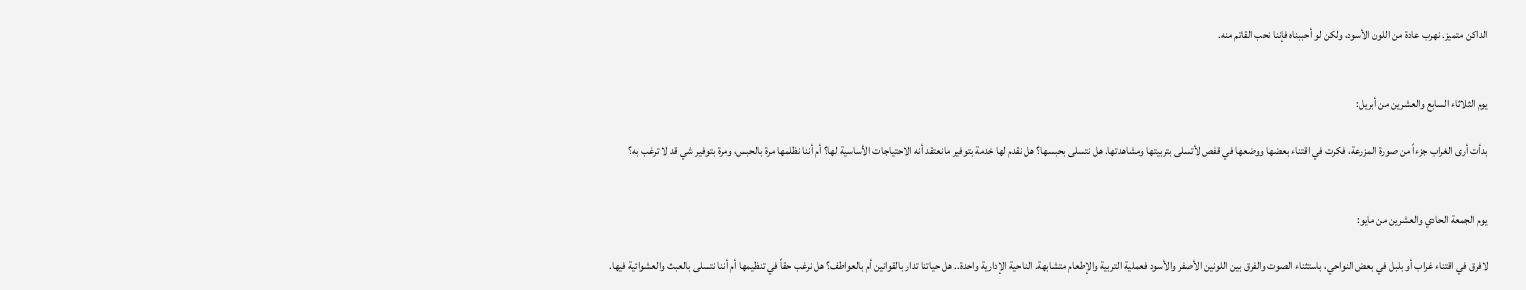الداكن متميز. نهرب عادة من اللون الأسود، ولكن لو أحببناه فإننا نحب القاتم منه.


يوم الثلاثاء السابع والعشرين من أبريل:

بدأت أرى الغراب جزءاً من صورة المزرعة، فكرت في اقتناء بعضها ووضعها في قفص لأتسلى بتربيتها ومشاهدتها. هل نتسلى بحبسها؟ هل نقدم لها خدمة بتوفير مانعتقد أنه الاحتياجات الأساسية لها؟ أم أننا نظلمها مرة بالحبس، ومرة بتوفير شي قد لا ترغب به؟


يوم الجمعة الحادي والعشرين من مايو:

لافرق في اقتناء غراب أو بلبل في بعض النواحي، باستثناء الصوت والفرق بين اللونين الأصفر والأسود فعملية التربية والإطعام متشابهة. الناحية الإدارية واحدة.. هل حياتنا تدار بالقوانين أم بالعواطف؟ هل نرغب حقاً في تنظيمها أم أننا نتسلى بالعبث والعشوائية فيها.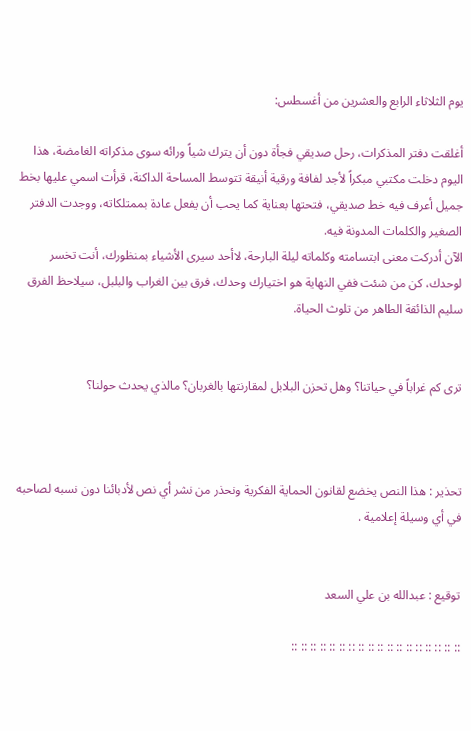يوم الثلاثاء الرابع والعشرين من أغسطس:

أغلقت دفتر المذكرات، رحل صديقي فجأة دون أن يترك شياً ورائه سوى مذكراته الغامضة، هذا اليوم دخلت مكتبي مبكراً لأجد لفافة ورقية أنيقة تتوسط المساحة الداكنة، قرأت اسمي عليها بخط جميل أعرف فيه خط صديقي، فتحتها بعناية كما يحب أن يفعل عادة بممتلكاته، ووجدت الدفتر الصغير والكلمات المدونة فيه.
الآن أدركت معنى ابتسامته وكلماته ليلة البارحة، لاأحد سيرى الأشياء بمنظورك، أنت تخسر لوحدك، كن من شئت ففي النهاية هو اختيارك وحدك، فرق بين الغراب والبلبل، سيلاحظ الفرق سليم الذائقة الطاهر من تلوث الحياة.


ترى كم غراباً في حياتنا؟ وهل تحزن البلابل لمقارنتها بالغربان؟ مالذي يحدث حولنا؟



تحذير : هذا النص يخضع لقانون الحماية الفكرية ونحذر من نشر أي نص لأدبائنا دون نسبه لصاحبه في أي وسيلة إعلامية .


توقيع : عبدالله بن علي السعد

:: :: :: :: :: :: :: :: :: :: :: :: :: :: :: :: :: ::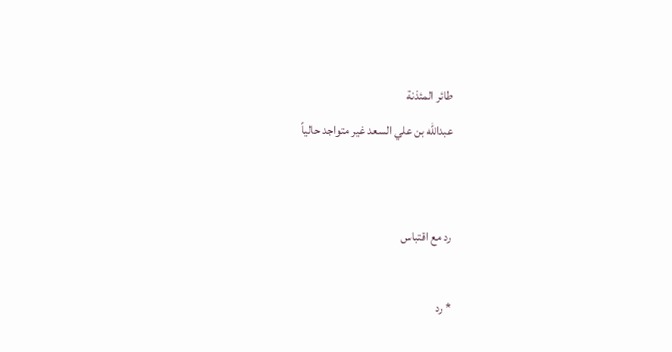طائر المئذنة
عبدالله بن علي السعد غير متواجد حالياً


رد مع اقتباس

* رد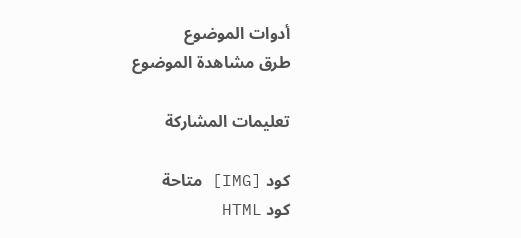أدوات الموضوع
طرق مشاهدة الموضوع

تعليمات المشاركة

كود [IMG] متاحة
كود HTML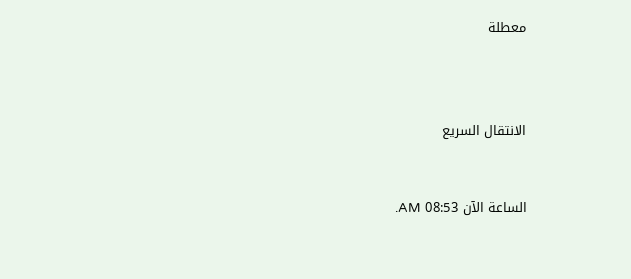معطلة



الانتقال السريع


الساعة الآن 08:53 AM.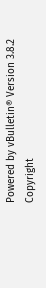Powered by vBulletin® Version 3.8.2
Copyright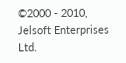©2000 - 2010, Jelsoft Enterprises Ltd.